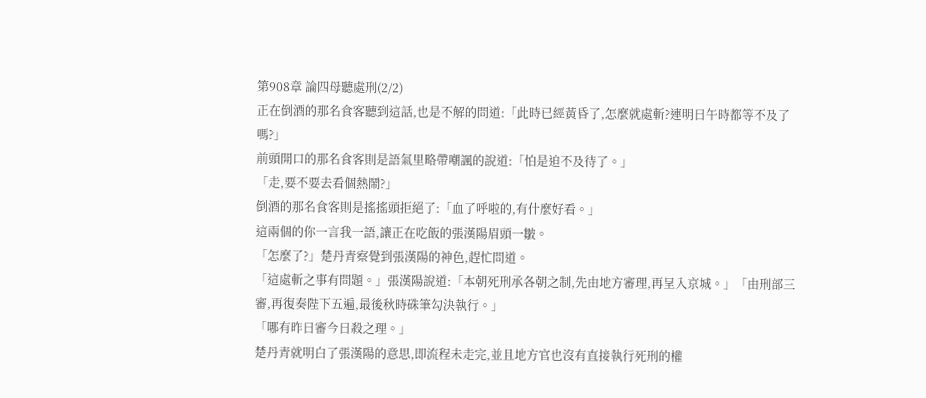第908章 論四母聽處刑(2/2)
正在倒酒的那名食客聽到這話,也是不解的問道:「此時已經黃昏了,怎麼就處斬?連明日午時都等不及了嗎?」
前頭開口的那名食客則是語氣里略帶嘲諷的說道:「怕是迫不及待了。」
「走,要不要去看個熱鬧?」
倒酒的那名食客則是搖搖頭拒絕了:「血了呼啦的,有什麼好看。」
這兩個的你一言我一語,讓正在吃飯的張漢陽眉頭一皺。
「怎麼了?」楚丹青察覺到張漢陽的神色,趕忙問道。
「這處斬之事有問題。」張漢陽說道:「本朝死刑承各朝之制,先由地方審理,再呈入京城。」「由刑部三審,再復奏陛下五遍,最後秋時硃筆勾決執行。」
「哪有昨日審今日殺之理。」
楚丹青就明白了張漢陽的意思,即流程未走完,並且地方官也沒有直接執行死刑的權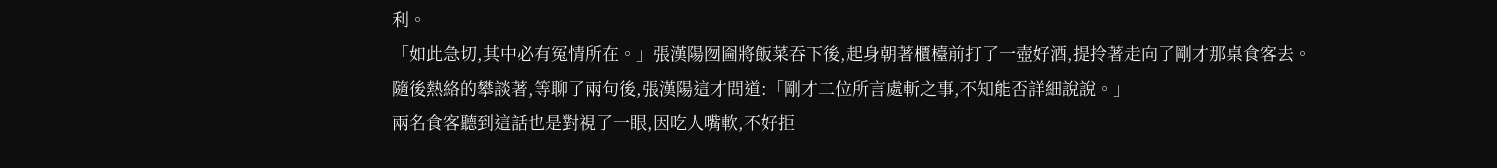利。
「如此急切,其中必有冤情所在。」張漢陽囫圇將飯菜吞下後,起身朝著櫃檯前打了一壺好酒,提拎著走向了剛才那桌食客去。
隨後熱絡的攀談著,等聊了兩句後,張漢陽這才問道:「剛才二位所言處斬之事,不知能否詳細說說。」
兩名食客聽到這話也是對視了一眼,因吃人嘴軟,不好拒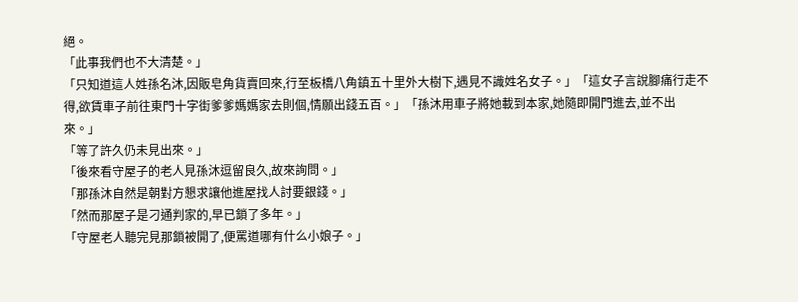絕。
「此事我們也不大清楚。」
「只知道這人姓孫名沐,因販皂角貨賣回來,行至板橋八角鎮五十里外大樹下,遇見不識姓名女子。」「這女子言說腳痛行走不得,欲賃車子前往東門十字街爹爹媽媽家去則個,情願出錢五百。」「孫沐用車子將她載到本家,她隨即開門進去,並不出來。」
「等了許久仍未見出來。」
「後來看守屋子的老人見孫沐逗留良久,故來詢問。」
「那孫沐自然是朝對方懇求讓他進屋找人討要銀錢。」
「然而那屋子是刁通判家的,早已鎖了多年。」
「守屋老人聽完見那鎖被開了,便罵道哪有什么小娘子。」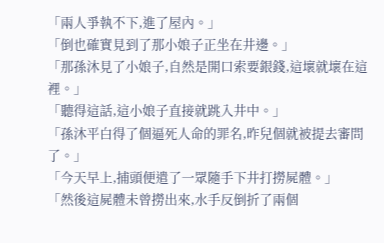「兩人爭執不下,進了屋內。」
「倒也確實見到了那小娘子正坐在井邊。」
「那孫沐見了小娘子,自然是開口索要銀錢,這壞就壞在這裡。」
「聽得這話,這小娘子直接就跳入井中。」
「孫沐平白得了個逼死人命的罪名,昨兒個就被提去審問了。」
「今天早上,捕頭便遣了一眾隨手下井打撈屍體。」
「然後這屍體未曾撈出來,水手反倒折了兩個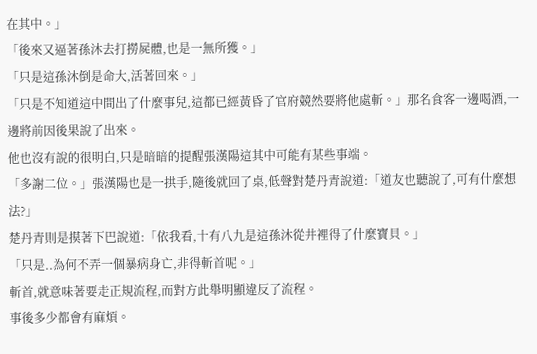在其中。」
「後來又逼著孫沐去打撈屍體,也是一無所獲。」
「只是這孫沐倒是命大,活著回來。」
「只是不知道這中間出了什麼事兒,這都已經黃昏了官府競然要將他處斬。」那名食客一邊喝酒,一邊將前因後果說了出來。
他也沒有說的很明白,只是暗暗的提醒張漢陽這其中可能有某些事端。
「多謝二位。」張漢陽也是一拱手,隨後就回了桌,低聲對楚丹青說道:「道友也聽說了,可有什麼想法?」
楚丹青則是摸著下巴說道:「依我看,十有八九是這孫沐從井裡得了什麼寶貝。」
「只是..為何不弄一個暴病身亡,非得斬首呢。」
斬首,就意味著要走正規流程,而對方此舉明顯違反了流程。
事後多少都會有麻煩。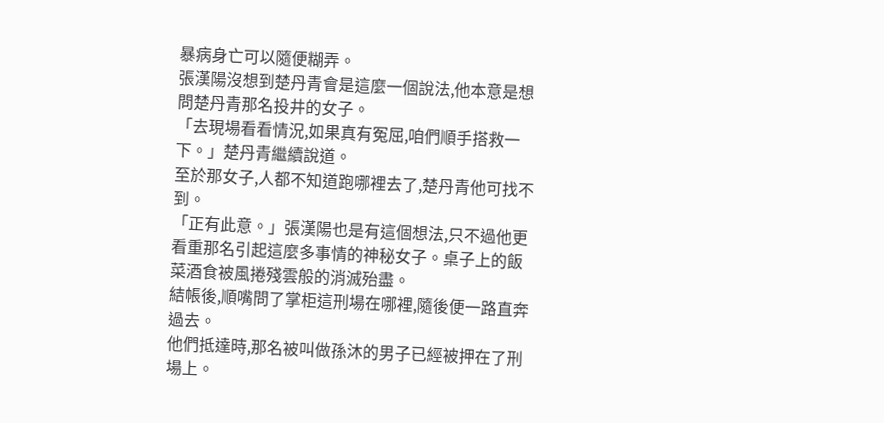暴病身亡可以隨便糊弄。
張漢陽沒想到楚丹青會是這麼一個說法,他本意是想問楚丹青那名投井的女子。
「去現場看看情況,如果真有冤屈,咱們順手搭救一下。」楚丹青繼續說道。
至於那女子,人都不知道跑哪裡去了,楚丹青他可找不到。
「正有此意。」張漢陽也是有這個想法,只不過他更看重那名引起這麼多事情的神秘女子。桌子上的飯菜酒食被風捲殘雲般的消滅殆盡。
結帳後,順嘴問了掌柜這刑場在哪裡,隨後便一路直奔過去。
他們抵達時,那名被叫做孫沐的男子已經被押在了刑場上。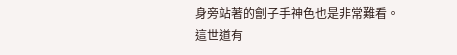身旁站著的劊子手神色也是非常難看。
這世道有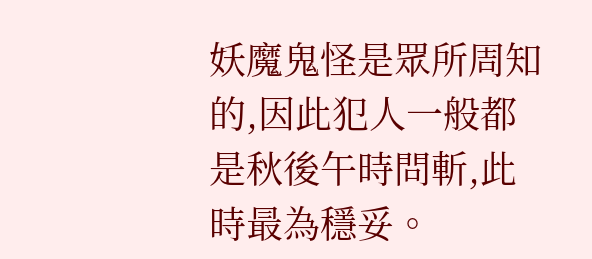妖魔鬼怪是眾所周知的,因此犯人一般都是秋後午時問斬,此時最為穩妥。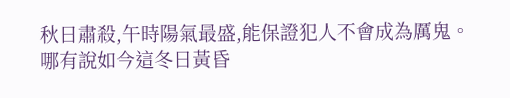秋日肅殺,午時陽氣最盛,能保證犯人不會成為厲鬼。
哪有說如今這冬日黃昏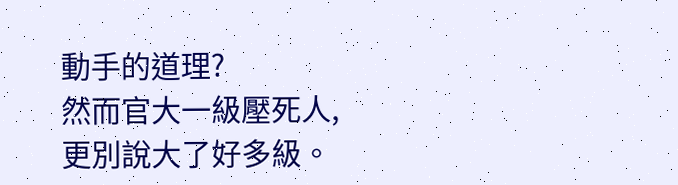動手的道理?
然而官大一級壓死人,更別說大了好多級。